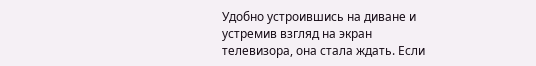Удобно устроившись на диване и устремив взгляд на экран телевизора, она стала ждать. Если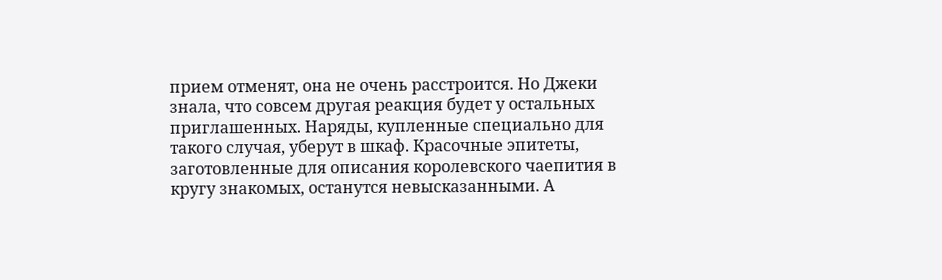прием отменят, она не очень расстроится. Но Джеки знала, что совсем другая реакция будет у остальных приглашенных. Наряды, купленные специально для такого случая, уберут в шкаф. Красочные эпитеты, заготовленные для описания королевского чаепития в кругу знакомых, останутся невысказанными. А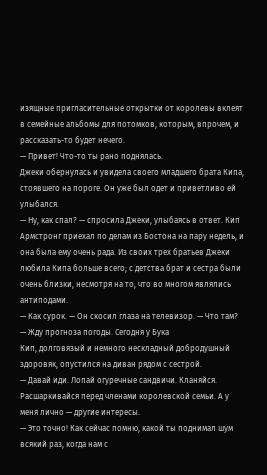изящные пригласительные открытки от королевы вклеят в семейные альбомы для потомков, которым, впрочем, и рассказать-то будет нечего.
— Привет! Что-то ты рано поднялась.
Джеки обернулась и увидела своего младшего брата Кипа, стоявшего на пороге. Он уже был одет и приветливо ей улыбался.
— Ну, как спал? — спросила Джеки, улыбаясь в ответ. Кип Армстронг приехал по делам из Бостона на пару недель, и она была ему очень рада. Из своих трех братьев Джеки любила Кипа больше всего; с детства брат и сестра были очень близки, несмотря на то, что во многом являлись антиподами.
— Как сурок. — Он скосил глаза на телевизор. — Что там?
— Жду прогноза погоды. Сегодня у Бука
Кип, долговязый и немного нескладный добродушный здоровяк, опустился на диван рядом с сестрой.
— Давай иди. Лопай огуречные сандвичи. Кланяйся. Расшаркивайся перед членами королевской семьи. А у меня лично — другие интересы.
— Это точно! Как сейчас помню, какой ты поднимал шум всякий раз, когда нам с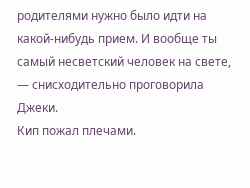родителями нужно было идти на какой-нибудь прием. И вообще ты самый несветский человек на свете, — снисходительно проговорила Джеки.
Кип пожал плечами.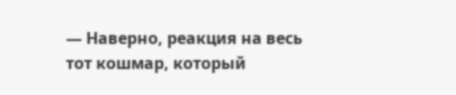— Наверно, реакция на весь тот кошмар, который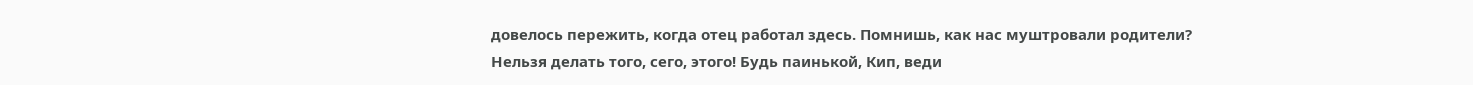довелось пережить, когда отец работал здесь. Помнишь, как нас муштровали родители? Нельзя делать того, сего, этого! Будь паинькой, Кип, веди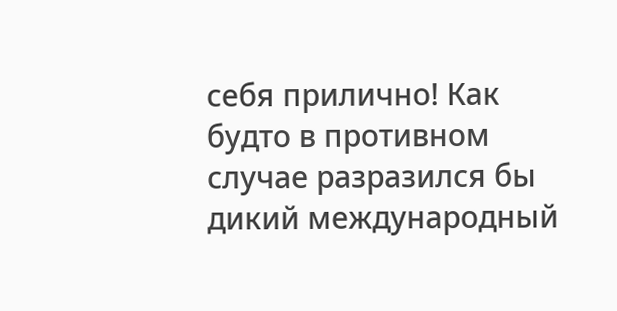себя прилично! Как будто в противном случае разразился бы дикий международный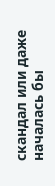скандал или даже началась бы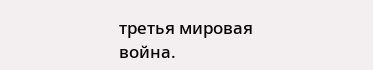третья мировая война.